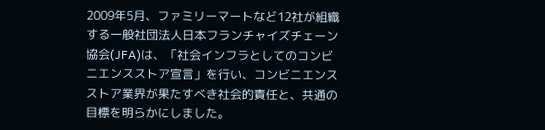2009年5月、ファミリーマートなど12社が組織する一般社団法人日本フランチャイズチェーン協会(JFA)は、「社会インフラとしてのコンビニエンスストア宣言」を行い、コンビニエンスストア業界が果たすべき社会的責任と、共通の目標を明らかにしました。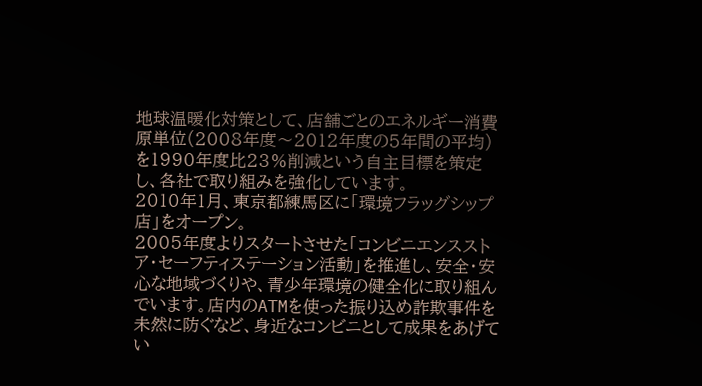地球温暖化対策として、店舗ごとのエネルギー消費原単位(2008年度〜2012年度の5年間の平均)を1990年度比23%削減という自主目標を策定し、各社で取り組みを強化しています。
2010年1月、東京都練馬区に「環境フラッグシップ店」をオープン。
2005年度よりスタートさせた「コンビニエンスストア・セーフティステーション活動」を推進し、安全・安心な地域づくりや、青少年環境の健全化に取り組んでいます。店内のATMを使った振り込め詐欺事件を未然に防ぐなど、身近なコンビニとして成果をあげてい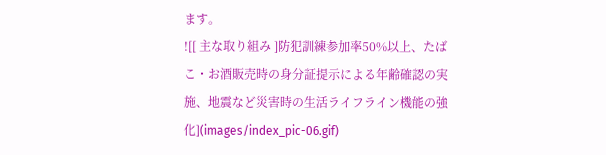ます。
![[ 主な取り組み ]防犯訓練参加率50%以上、たばこ・お酒販売時の身分証提示による年齢確認の実施、地震など災害時の生活ライフライン機能の強化](images/index_pic-06.gif)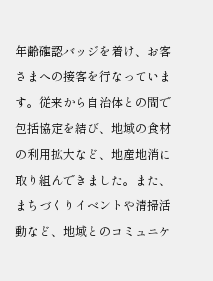年齢確認バッジを着け、お客さまへの接客を行なっています。従来から自治体との間で包括協定を結び、地域の食材の利用拡大など、地産地消に取り組んできました。また、まちづくりイベントや清掃活動など、地域とのコミュニケ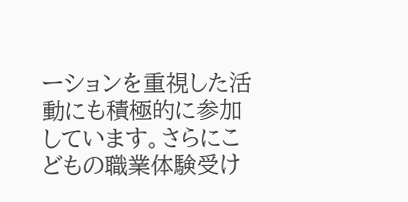ーションを重視した活動にも積極的に参加しています。さらにこどもの職業体験受け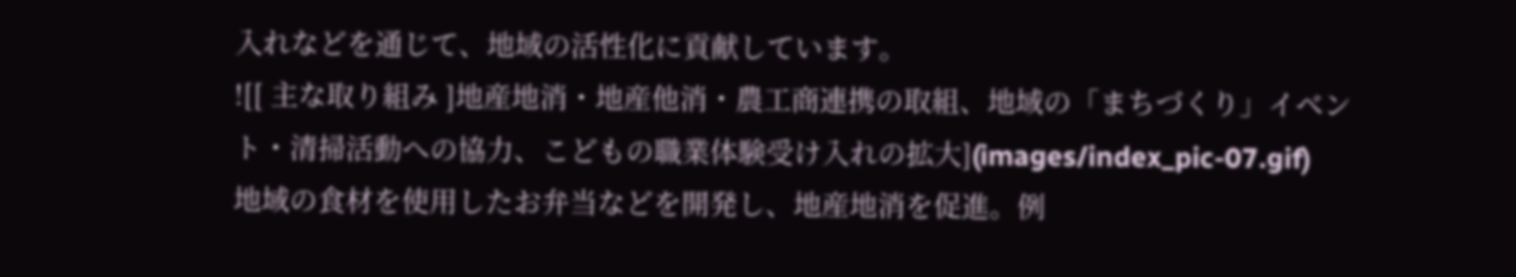入れなどを通じて、地域の活性化に貢献しています。
![[ 主な取り組み ]地産地消・地産他消・農工商連携の取組、地域の「まちづくり」イベント・清掃活動への協力、こどもの職業体験受け入れの拡大](images/index_pic-07.gif)
地域の食材を使用したお弁当などを開発し、地産地消を促進。例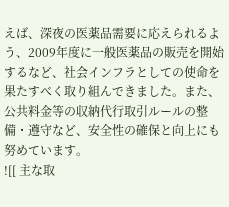えば、深夜の医薬品需要に応えられるよう、2009年度に一般医薬品の販売を開始するなど、社会インフラとしての使命を果たすべく取り組んできました。また、公共料金等の収納代行取引ルールの整備・遵守など、安全性の確保と向上にも努めています。
![[ 主な取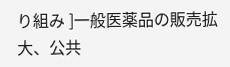り組み ]一般医薬品の販売拡大、公共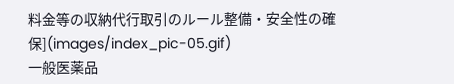料金等の収納代行取引のルール整備・安全性の確保](images/index_pic-05.gif)
一般医薬品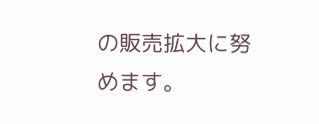の販売拡大に努めます。